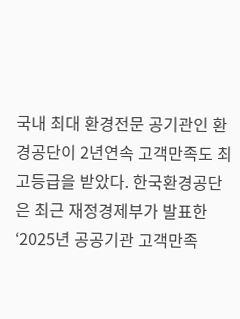국내 최대 환경전문 공기관인 환경공단이 2년연속 고객만족도 최고등급을 받았다. 한국환경공단은 최근 재정경제부가 발표한 ‘2025년 공공기관 고객만족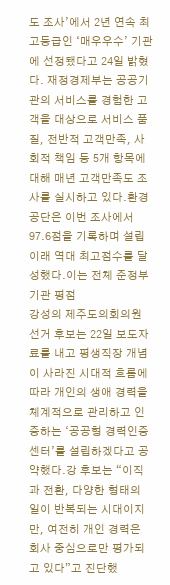도 조사’에서 2년 연속 최고등급인 ‘매우우수’ 기관에 선정됐다고 24일 밝혔다. 재정경제부는 공공기관의 서비스를 경험한 고객을 대상으로 서비스 품질, 전반적 고객만족, 사회적 책임 등 5개 항목에 대해 매년 고객만족도 조사를 실시하고 있다.환경공단은 이번 조사에서 97.6점을 기록하며 설립 이래 역대 최고점수를 달성했다.이는 전체 준정부기관 평점
강성의 제주도의회의원 선거 후보는 22일 보도자료를 내고 평생직장 개념이 사라진 시대적 흐름에 따라 개인의 생애 경력을 체계적으로 관리하고 인증하는 ‘공공형 경력인증센터’를 설립하겠다고 공약했다.강 후보는 “이직과 전환, 다양한 형태의 일이 반복되는 시대이지만, 여전히 개인 경력은 회사 중심으로만 평가되고 있다”고 진단했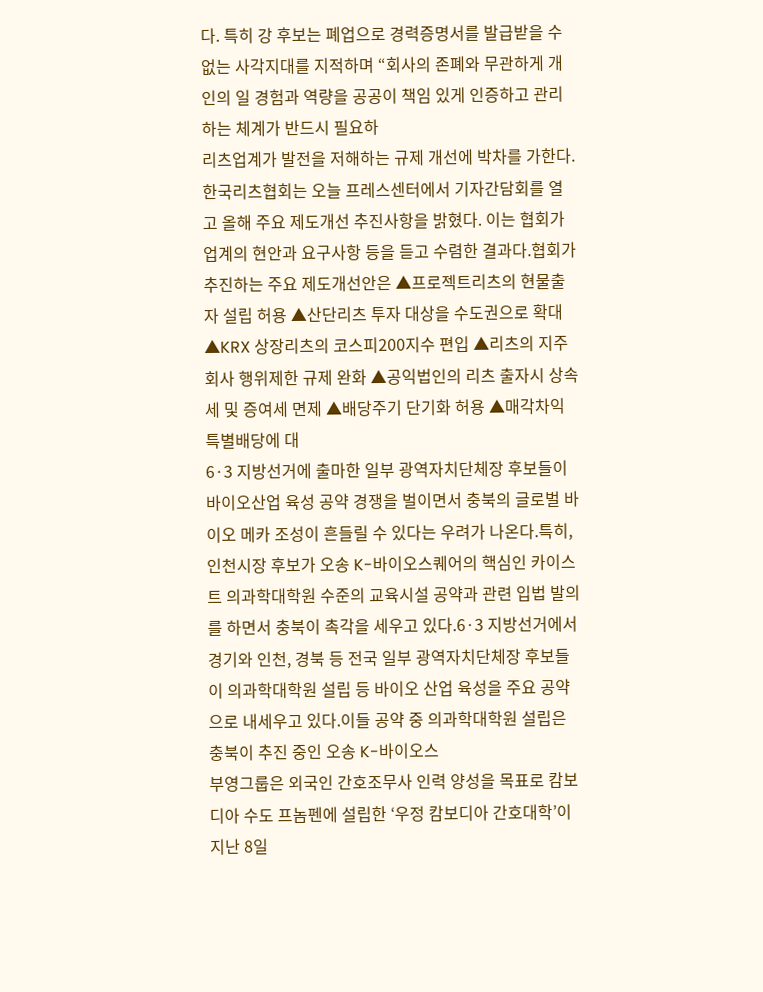다. 특히 강 후보는 폐업으로 경력증명서를 발급받을 수 없는 사각지대를 지적하며 “회사의 존폐와 무관하게 개인의 일 경험과 역량을 공공이 책임 있게 인증하고 관리하는 체계가 반드시 필요하
리츠업계가 발전을 저해하는 규제 개선에 박차를 가한다.한국리츠협회는 오늘 프레스센터에서 기자간담회를 열고 올해 주요 제도개선 추진사항을 밝혔다. 이는 협회가 업계의 현안과 요구사항 등을 듣고 수렴한 결과다.협회가 추진하는 주요 제도개선안은 ▲프로젝트리츠의 현물출자 설립 허용 ▲산단리츠 투자 대상을 수도권으로 확대 ▲KRX 상장리츠의 코스피200지수 편입 ▲리츠의 지주회사 행위제한 규제 완화 ▲공익법인의 리츠 출자시 상속세 및 증여세 면제 ▲배당주기 단기화 허용 ▲매각차익 특별배당에 대
6·3 지방선거에 출마한 일부 광역자치단체장 후보들이 바이오산업 육성 공약 경쟁을 벌이면서 충북의 글로벌 바이오 메카 조성이 흔들릴 수 있다는 우려가 나온다.특히, 인천시장 후보가 오송 K-바이오스퀘어의 핵심인 카이스트 의과학대학원 수준의 교육시설 공약과 관련 입법 발의를 하면서 충북이 촉각을 세우고 있다.6·3 지방선거에서 경기와 인천, 경북 등 전국 일부 광역자치단체장 후보들이 의과학대학원 설립 등 바이오 산업 육성을 주요 공약으로 내세우고 있다.이들 공약 중 의과학대학원 설립은 충북이 추진 중인 오송 K-바이오스
부영그룹은 외국인 간호조무사 인력 양성을 목표로 캄보디아 수도 프놈펜에 설립한 ‘우정 캄보디아 간호대학’이 지난 8일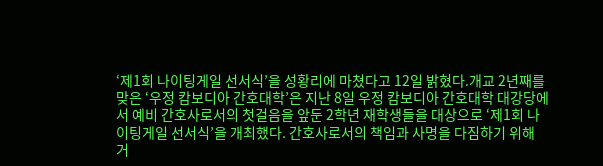‘제1회 나이팅게일 선서식’을 성황리에 마쳤다고 12일 밝혔다.개교 2년째를 맞은 ‘우정 캄보디아 간호대학’은 지난 8일 우정 캄보디아 간호대학 대강당에서 예비 간호사로서의 첫걸음을 앞둔 2학년 재학생들을 대상으로 ‘제1회 나이팅게일 선서식’을 개최했다. 간호사로서의 책임과 사명을 다짐하기 위해 거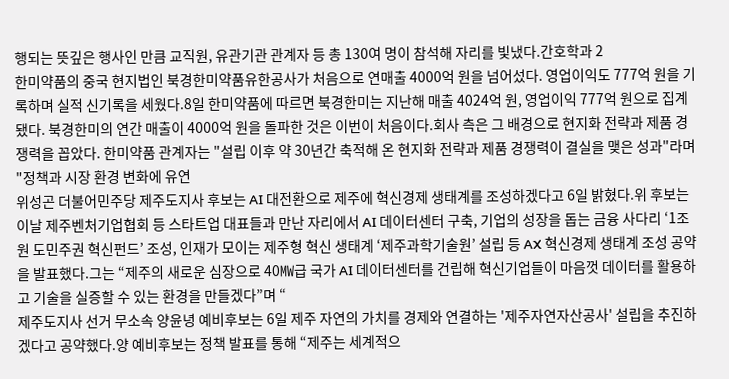행되는 뜻깊은 행사인 만큼 교직원, 유관기관 관계자 등 총 130여 명이 참석해 자리를 빛냈다.간호학과 2
한미약품의 중국 현지법인 북경한미약품유한공사가 처음으로 연매출 4000억 원을 넘어섰다. 영업이익도 777억 원을 기록하며 실적 신기록을 세웠다.8일 한미약품에 따르면 북경한미는 지난해 매출 4024억 원, 영업이익 777억 원으로 집계됐다. 북경한미의 연간 매출이 4000억 원을 돌파한 것은 이번이 처음이다.회사 측은 그 배경으로 현지화 전략과 제품 경쟁력을 꼽았다. 한미약품 관계자는 "설립 이후 약 30년간 축적해 온 현지화 전략과 제품 경쟁력이 결실을 맺은 성과"라며 "정책과 시장 환경 변화에 유연
위성곤 더불어민주당 제주도지사 후보는 AI 대전환으로 제주에 혁신경제 생태계를 조성하겠다고 6일 밝혔다.위 후보는 이날 제주벤처기업협회 등 스타트업 대표들과 만난 자리에서 AI 데이터센터 구축, 기업의 성장을 돕는 금융 사다리 ‘1조원 도민주권 혁신펀드’ 조성, 인재가 모이는 제주형 혁신 생태계 ‘제주과학기술원’ 설립 등 AX 혁신경제 생태계 조성 공약을 발표했다.그는 “제주의 새로운 심장으로 40㎿급 국가 AI 데이터센터를 건립해 혁신기업들이 마음껏 데이터를 활용하고 기술을 실증할 수 있는 환경을 만들겠다”며 “
제주도지사 선거 무소속 양윤녕 예비후보는 6일 제주 자연의 가치를 경제와 연결하는 '제주자연자산공사' 설립을 추진하겠다고 공약했다.양 예비후보는 정책 발표를 통해 “제주는 세계적으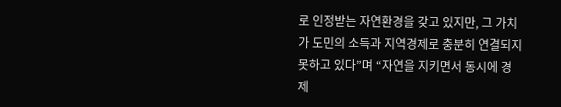로 인정받는 자연환경을 갖고 있지만, 그 가치가 도민의 소득과 지역경제로 충분히 연결되지 못하고 있다”며 “자연을 지키면서 동시에 경제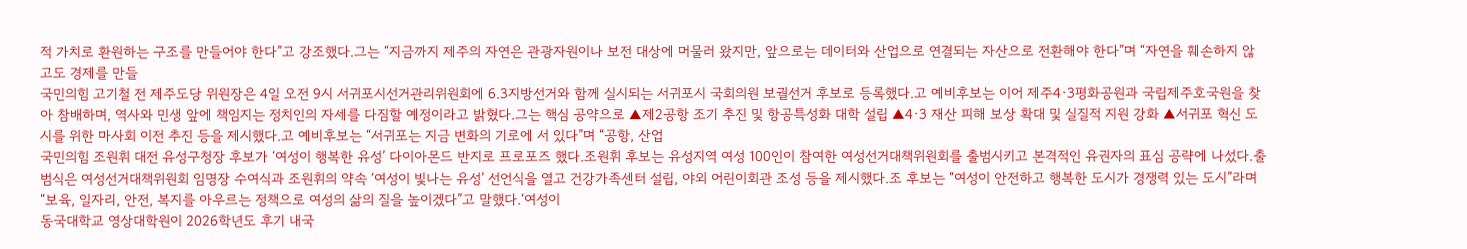적 가치로 환원하는 구조를 만들어야 한다”고 강조했다.그는 “지금까지 제주의 자연은 관광자원이나 보전 대상에 머물러 왔지만, 앞으로는 데이터와 산업으로 연결되는 자산으로 전환해야 한다”며 “자연을 훼손하지 않고도 경제를 만들
국민의힘 고기철 전 제주도당 위원장은 4일 오전 9시 서귀포시선거관리위원회에 6.3지방선거와 함께 실시되는 서귀포시 국회의원 보궐선거 후보로 등록했다.고 예비후보는 이어 제주4·3평화공원과 국립제주호국원을 찾아 참배하며, 역사와 민생 앞에 책임지는 정치인의 자세를 다짐할 예정이라고 밝혔다.그는 핵심 공약으로 ▲제2공항 조기 추진 및 항공특성화 대학 설립 ▲4·3 재산 피해 보상 확대 및 실질적 지원 강화 ▲서귀포 혁신 도시를 위한 마사회 이전 추진 등을 제시했다.고 예비후보는 “서귀포는 지금 변화의 기로에 서 있다”며 “공항, 산업
국민의힘 조원휘 대전 유성구청장 후보가 ‘여성이 행복한 유성’ 다이아몬드 반지로 프로포즈 했다.조원휘 후보는 유성지역 여성 100인이 참여한 여성선거대책위원회를 출범시키고 본격적인 유권자의 표심 공략에 나섰다.출범식은 여성선거대책위원회 임명장 수여식과 조원휘의 약속 ‘여성이 빛나는 유성’ 선언식을 열고 건강가족센터 설립, 야외 어린이회관 조성 등을 제시했다.조 후보는 “여성이 안전하고 행복한 도시가 경쟁력 있는 도시”라며 “보육, 일자리, 안전, 복지를 아우르는 정책으로 여성의 삶의 질을 높이겠다”고 말했다.‘여성이
동국대학교 영상대학원이 2026학년도 후기 내국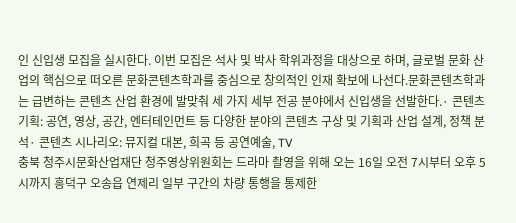인 신입생 모집을 실시한다. 이번 모집은 석사 및 박사 학위과정을 대상으로 하며, 글로벌 문화 산업의 핵심으로 떠오른 문화콘텐츠학과를 중심으로 창의적인 인재 확보에 나선다.문화콘텐츠학과는 급변하는 콘텐츠 산업 환경에 발맞춰 세 가지 세부 전공 분야에서 신입생을 선발한다.· 콘텐츠 기획: 공연, 영상, 공간, 엔터테인먼트 등 다양한 분야의 콘텐츠 구상 및 기획과 산업 설계, 정책 분석· 콘텐츠 시나리오: 뮤지컬 대본, 희곡 등 공연예술, TV
충북 청주시문화산업재단 청주영상위원회는 드라마 촬영을 위해 오는 16일 오전 7시부터 오후 5시까지 흥덕구 오송읍 연제리 일부 구간의 차량 통행을 통제한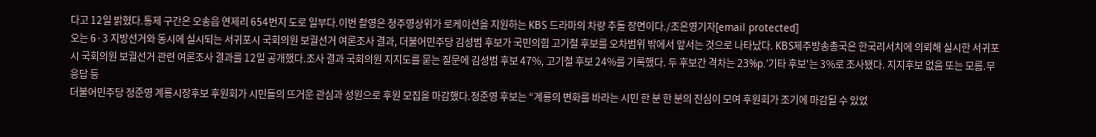다고 12일 밝혔다.통제 구간은 오송읍 연제리 654번지 도로 일부다.이번 촬영은 청주영상위가 로케이션을 지원하는 KBS 드라마의 차량 추돌 장면이다./조은영기자[email protected]
오는 6·3 지방선거와 동시에 실시되는 서귀포시 국회의원 보궐선거 여론조사 결과, 더불어민주당 김성범 후보가 국민의힘 고기철 후보를 오차범위 밖에서 앞서는 것으로 나타났다. KBS제주방송총국은 한국리서치에 의뢰해 실시한 서귀포시 국회의원 보궐선거 관련 여론조사 결과를 12일 공개했다.조사 결과 국회의원 지지도를 묻는 질문에 김성범 후보 47%, 고기철 후보 24%를 기록했다. 두 후보간 격차는 23%p.'기타 후보'는 3%로 조사됐다. 지지후보 없음 또는 모름.무응답 등
더불어민주당 정준영 계룡시장후보 후원회가 시민들의 뜨거운 관심과 성원으로 후원 모집을 마감했다.정준영 후보는 “계룡의 변화를 바라는 시민 한 분 한 분의 진심이 모여 후원회가 조기에 마감될 수 있었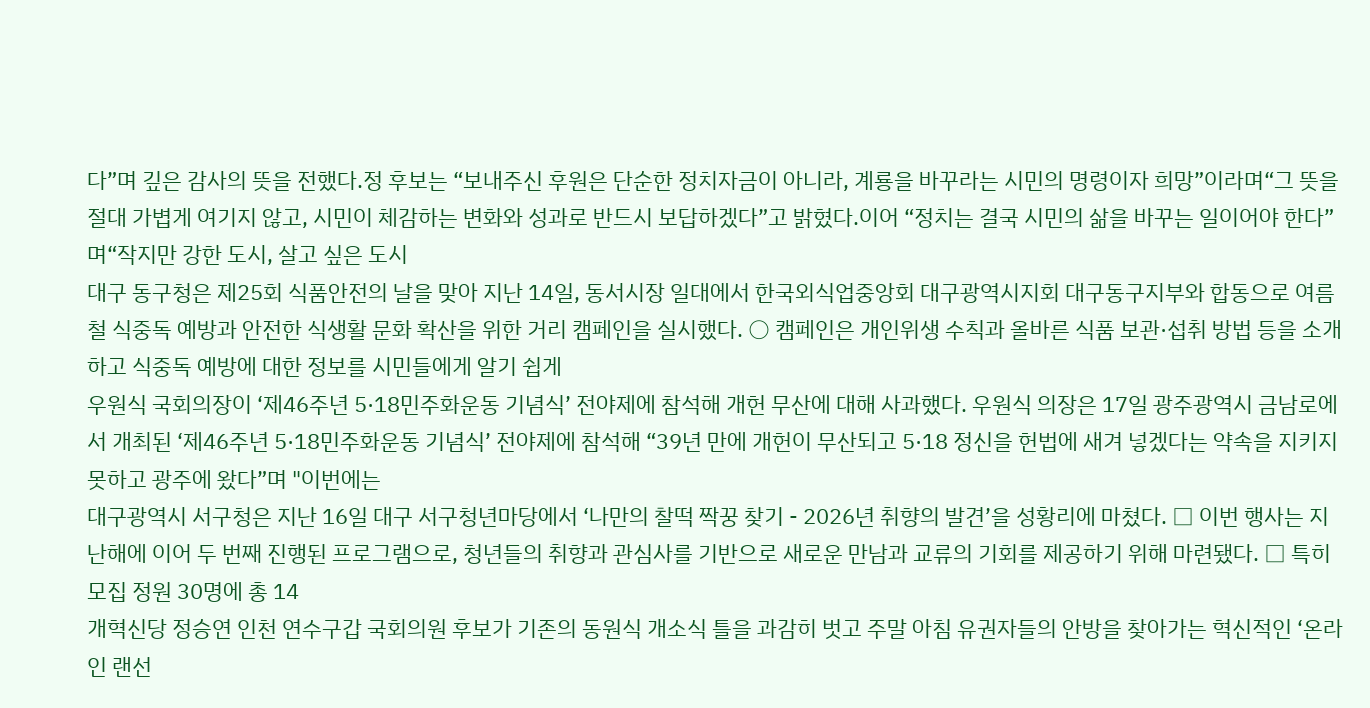다”며 깊은 감사의 뜻을 전했다.정 후보는 “보내주신 후원은 단순한 정치자금이 아니라, 계룡을 바꾸라는 시민의 명령이자 희망”이라며“그 뜻을 절대 가볍게 여기지 않고, 시민이 체감하는 변화와 성과로 반드시 보답하겠다”고 밝혔다.이어 “정치는 결국 시민의 삶을 바꾸는 일이어야 한다”며“작지만 강한 도시, 살고 싶은 도시
대구 동구청은 제25회 식품안전의 날을 맞아 지난 14일, 동서시장 일대에서 한국외식업중앙회 대구광역시지회 대구동구지부와 합동으로 여름철 식중독 예방과 안전한 식생활 문화 확산을 위한 거리 캠페인을 실시했다. ○ 캠페인은 개인위생 수칙과 올바른 식품 보관·섭취 방법 등을 소개하고 식중독 예방에 대한 정보를 시민들에게 알기 쉽게
우원식 국회의장이 ‘제46주년 5·18민주화운동 기념식’ 전야제에 참석해 개헌 무산에 대해 사과했다. 우원식 의장은 17일 광주광역시 금남로에서 개최된 ‘제46주년 5·18민주화운동 기념식’ 전야제에 참석해 “39년 만에 개헌이 무산되고 5·18 정신을 헌법에 새겨 넣겠다는 약속을 지키지 못하고 광주에 왔다”며 "이번에는
대구광역시 서구청은 지난 16일 대구 서구청년마당에서 ‘나만의 찰떡 짝꿍 찾기 - 2026년 취향의 발견’을 성황리에 마쳤다. □ 이번 행사는 지난해에 이어 두 번째 진행된 프로그램으로, 청년들의 취향과 관심사를 기반으로 새로운 만남과 교류의 기회를 제공하기 위해 마련됐다. □ 특히 모집 정원 30명에 총 14
개혁신당 정승연 인천 연수구갑 국회의원 후보가 기존의 동원식 개소식 틀을 과감히 벗고 주말 아침 유권자들의 안방을 찾아가는 혁신적인 ‘온라인 랜선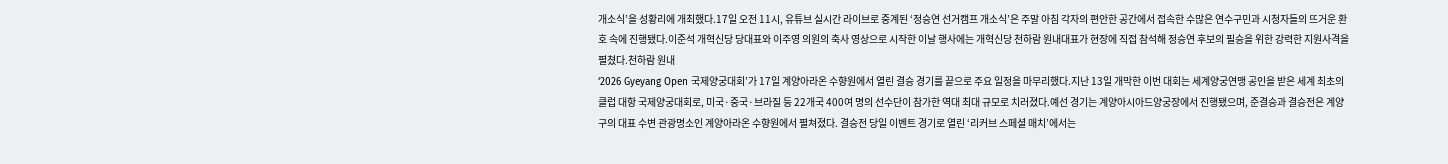개소식’을 성황리에 개최했다.17일 오전 11시, 유튜브 실시간 라이브로 중계된 ‘정승연 선거캠프 개소식’은 주말 아침 각자의 편안한 공간에서 접속한 수많은 연수구민과 시청자들의 뜨거운 환호 속에 진행됐다.이준석 개혁신당 당대표와 이주영 의원의 축사 영상으로 시작한 이날 행사에는 개혁신당 천하람 원내대표가 현장에 직접 참석해 정승연 후보의 필승을 위한 강력한 지원사격을 펼쳤다.천하람 원내
‘2026 Gyeyang Open 국제양궁대회’가 17일 계양아라온 수향원에서 열린 결승 경기를 끝으로 주요 일정을 마무리했다.지난 13일 개막한 이번 대회는 세계양궁연맹 공인을 받은 세계 최초의 클럽 대항 국제양궁대회로, 미국·중국·브라질 등 22개국 400여 명의 선수단이 참가한 역대 최대 규모로 치러졌다.예선 경기는 계양아시아드양궁장에서 진행됐으며, 준결승과 결승전은 계양구의 대표 수변 관광명소인 계양아라온 수향원에서 펼쳐졌다. 결승전 당일 이벤트 경기로 열린 ‘리커브 스페셜 매치’에서는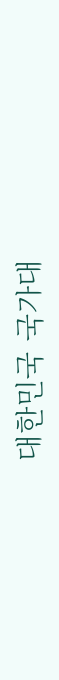대한민국 국가대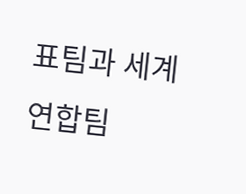표팀과 세계연합팀